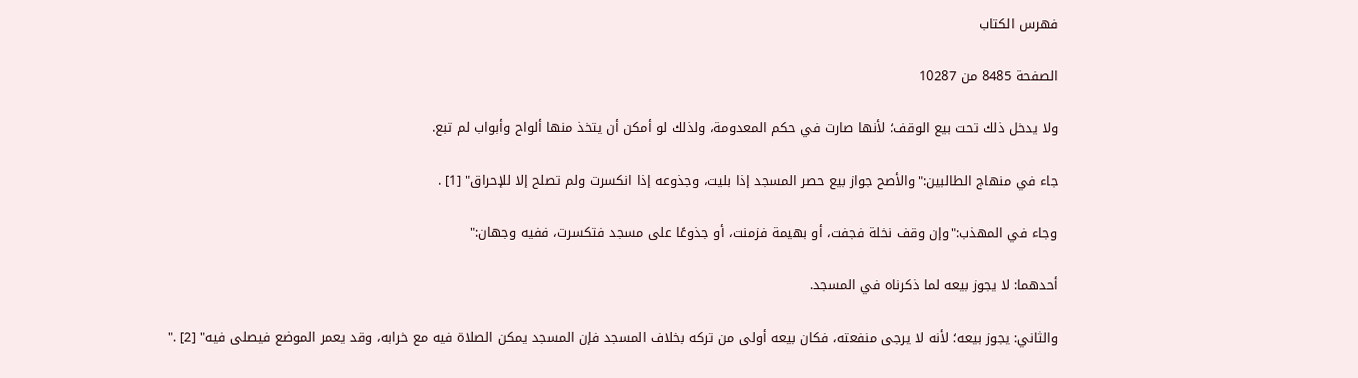فهرس الكتاب

الصفحة 8485 من 10287

ولا يدخل ذلك تحت بيع الوقف؛ لأنها صارت في حكم المعدومة، ولذلك لو أمكن أن يتخذ منها ألواح وأبواب لم تبع.

جاء في منهاج الطالبين:"والأصح جواز بيع حصر المسجد إذا بليت، وجذوعه إذا انكسرت ولم تصلح إلا للإحراق" [1] .

وجاء في المهذب:"وإن وقف نخلة فجفت، أو بهيمة فزمنت، أو جذوعًا على مسجد فتكسرت، ففيه وجهان:"

أحدهما: لا يجوز بيعه لما ذكرناه في المسجد.

والثاني: يجوز بيعه؛ لأنه لا يرجى منفعته، فكان بيعه أولى من تركه بخلاف المسجد فإن المسجد يمكن الصلاة فيه مع خرابه، وقد يعمر الموضع فيصلى فيه" [2] ."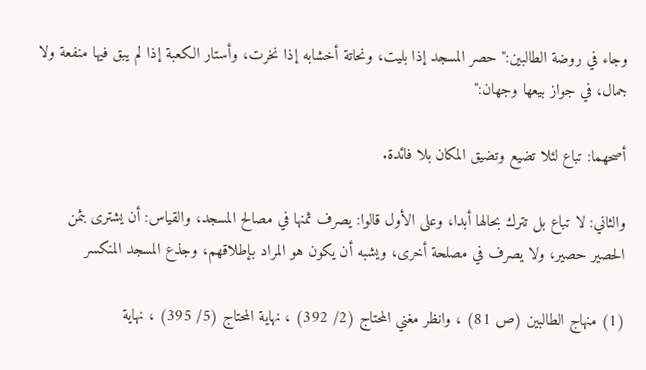وجاء في روضة الطالبين:"حصر المسجد إذا بليت، ونحاتة أخشابه إذا نخرت، وأستار الكعبة إذا لم يبق فيها منفعة ولا جمال، في جواز بيعها وجهان:"

أصحهما: تباع لئلا تضيع وتضيق المكان بلا فائدة.

والثاني: لا تباع بل تترك بحالها أبدا، وعلى الأول قالوا: يصرف ثمنها في مصالح المسجد، والقياس: أن يشترى بثمن الحصير حصير، ولا يصرف في مصلحة أخرى، ويشبه أن يكون هو المراد بإطلاقهم، وجذع المسجد المنكسر

(1) منهاج الطالبين (ص 81) ، وانظر مغني المحتاج (2/ 392) ، نهاية المحتاج (5/ 395) ، نهاية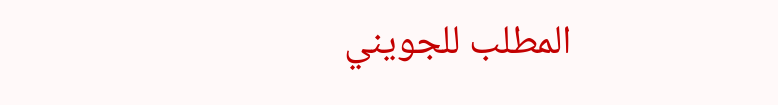المطلب للجويني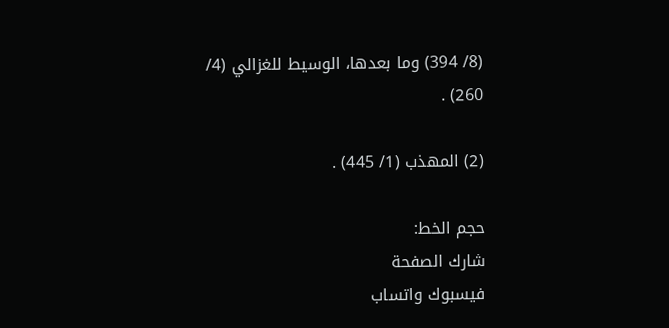(8/ 394) وما بعدها، الوسيط للغزالي (4/ 260) .

(2) المهذب (1/ 445) .

حجم الخط:
شارك الصفحة
فيسبوك واتساب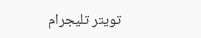تويتر تليجرام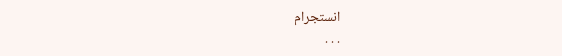انستجرام
. . .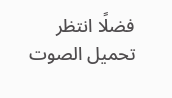فضلًا انتظر تحميل الصوت